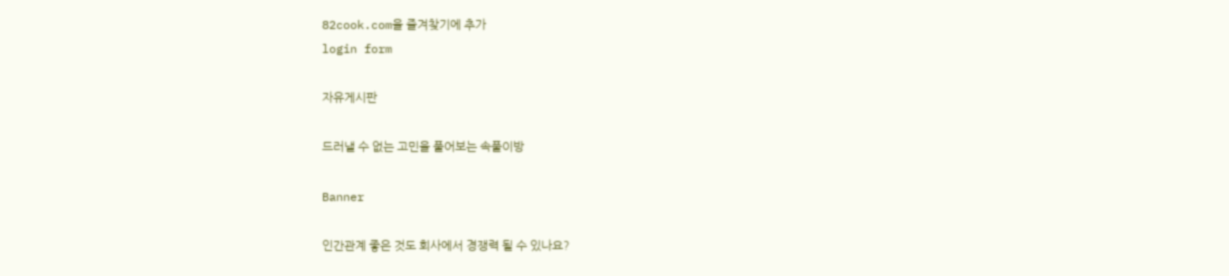82cook.com을 즐겨찾기에 추가
login form

자유게시판

드러낼 수 없는 고민을 풀어보는 속풀이방

Banner

인간관계 좋은 것도 회사에서 경쟁력 될 수 있나요?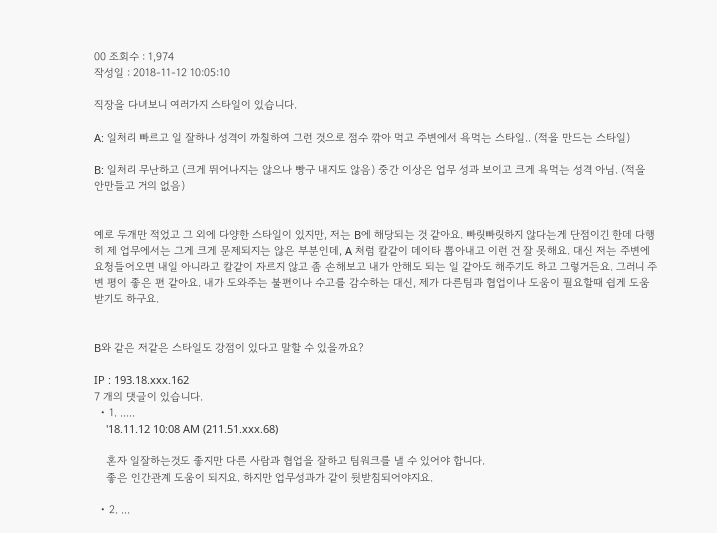00 조회수 : 1,974
작성일 : 2018-11-12 10:05:10

직장을 다녀보니 여러가지 스타일이 있습니다.

A: 일처리 빠르고 일 잘하나 성격이 까칠하여 그런 것으로 점수 깎아 먹고 주변에서 욕먹는 스타일.. (적을 만드는 스타일)

B: 일처리 무난하고 (크게 뛰어나지는 않으나 빵구 내지도 않음) 중간 이상은 업무 성과 보이고 크게 욕먹는 성격 아님. (적을 안만들고 거의 없음)


예로 두개만 적었고 그 외에 다양한 스타일이 있지만, 저는 B에 해당되는 것 같아요. 빠릿빠릿하지 않다는게 단점이긴 한데 다행히 제 업무에서는 그게 크게 문제되지는 않은 부분인데, A 처럼 칼같이 데이타 뽑아내고 이런 건 잘 못해요. 대신 저는 주변에 요청들어오면 내일 아니라고 칼같이 자르지 않고 좀 손해보고 내가 안해도 되는 일 같아도 해주기도 하고 그렇거든요. 그러니 주변 평이 좋은 편 같아요. 내가 도와주는 불편이나 수고를 감수하는 대신, 제가 다른팀과 협업이나 도움이 필요할때 쉽게 도움 받기도 하구요.


B와 같은 저같은 스타일도 강점이 있다고 말할 수 있을까요?

IP : 193.18.xxx.162
7 개의 댓글이 있습니다.
  • 1. .....
    '18.11.12 10:08 AM (211.51.xxx.68)

    혼자 일잘하는것도 좋지만 다른 사람과 협업을 잘하고 팀워크를 낼 수 있어야 합니다.
    좋은 인간관계 도움이 되지요. 하지만 업무성과가 같이 뒷받침되어야지요.

  • 2. ...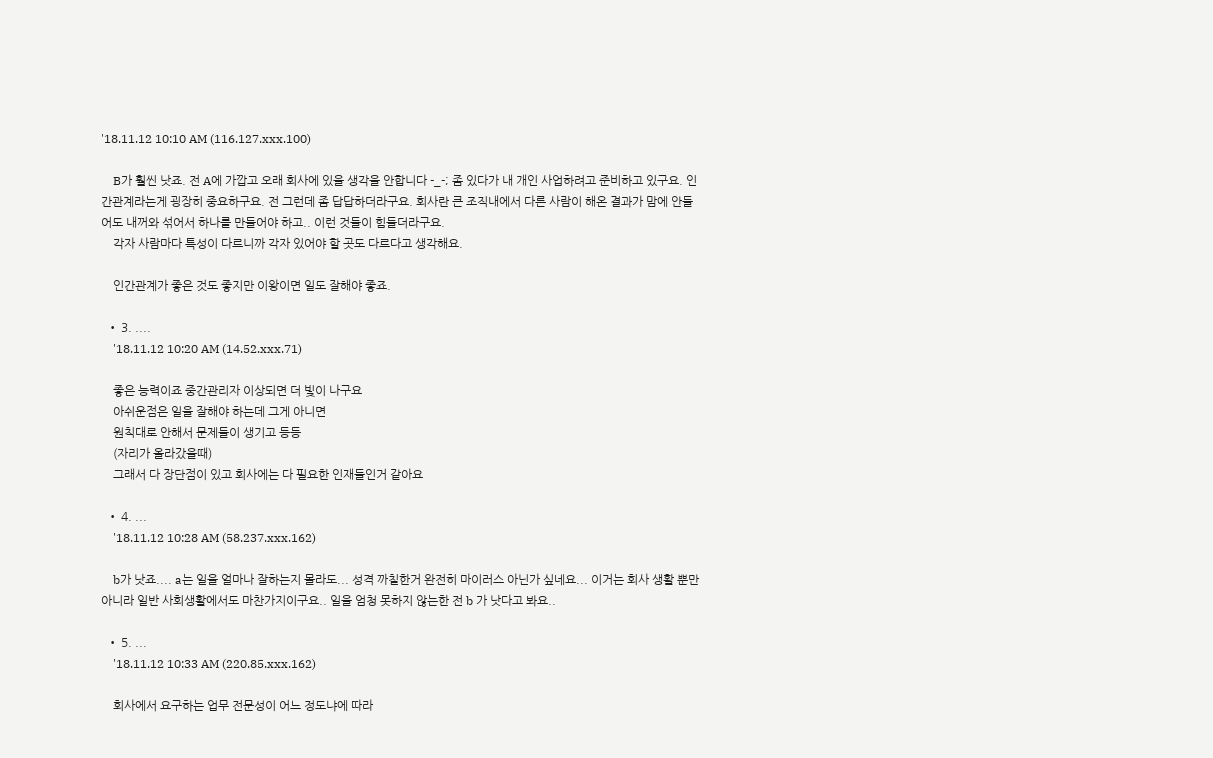'18.11.12 10:10 AM (116.127.xxx.100)

    B가 훨씬 낫죠. 전 A에 가깝고 오래 회사에 있을 생각을 안합니다 -_-; 좀 있다가 내 개인 사업하려고 준비하고 있구요. 인간관계라는게 굉장히 중요하구요. 전 그런데 좀 답답하더라구요. 회사란 큰 조직내에서 다른 사람이 해온 결과가 맘에 안들어도 내꺼와 섞어서 하나를 만들어야 하고.. 이런 것들이 힘들더라구요.
    각자 사람마다 특성이 다르니까 각자 있어야 할 곳도 다르다고 생각해요.

    인간관계가 좋은 것도 좋지만 이왕이면 일도 잘해야 좋죠.

  • 3. ....
    '18.11.12 10:20 AM (14.52.xxx.71)

    좋은 능력이죠 중간관리자 이상되면 더 빛이 나구요
    아쉬운점은 일을 잘해야 하는데 그게 아니면
    원칙대로 안해서 문제들이 생기고 등등
    (자리가 올라갔을때)
    그래서 다 장단점이 있고 회사에는 다 필요한 인재들인거 같아요

  • 4. ...
    '18.11.12 10:28 AM (58.237.xxx.162)

    b가 낫죠.... a는 일을 얼마나 잘하는지 몰라도... 성격 까칠한거 완전히 마이러스 아닌가 싶네요... 이거는 회사 생활 뿐만 아니라 일반 사회생활에서도 마찬가지이구요.. 일을 엄청 못하지 않는한 전 b 가 낫다고 봐요..

  • 5. ...
    '18.11.12 10:33 AM (220.85.xxx.162)

    회사에서 요구하는 업무 전문성이 어느 정도냐에 따라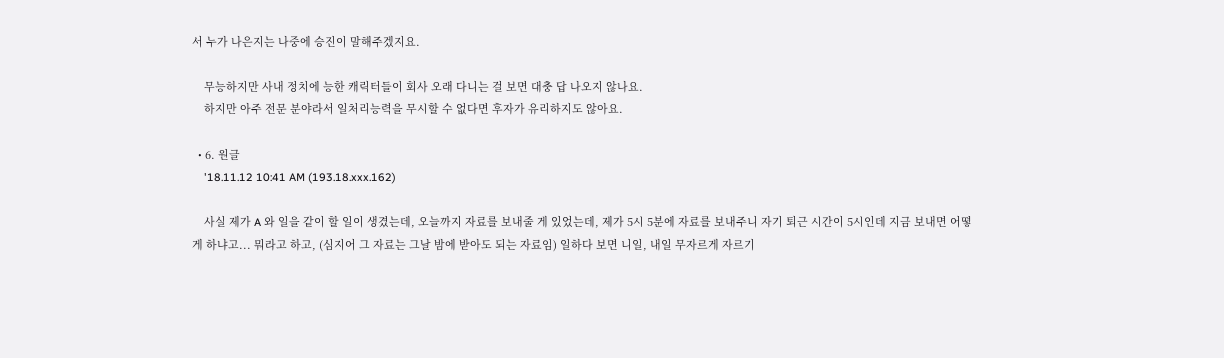서 누가 나은지는 나중에 승진이 말해주겠지요.

    무능하지만 사내 정치에 능한 캐릭터들이 회사 오래 다니는 걸 보면 대충 답 나오지 않나요.
    하지만 아주 전문 분야라서 일처리능력을 무시할 수 없다면 후자가 유리하지도 않아요.

  • 6. 원글
    '18.11.12 10:41 AM (193.18.xxx.162)

    사실 제가 A 와 일을 같이 할 일이 생겼는데, 오늘까지 자료를 보내줄 게 있었는데, 제가 5시 5분에 자료를 보내주니 자기 퇴근 시간이 5시인데 지금 보내면 어떻게 하냐고... 뭐라고 하고, (심지어 그 자료는 그날 밤에 받아도 되는 자료임) 일하다 보면 니일, 내일 무자르게 자르기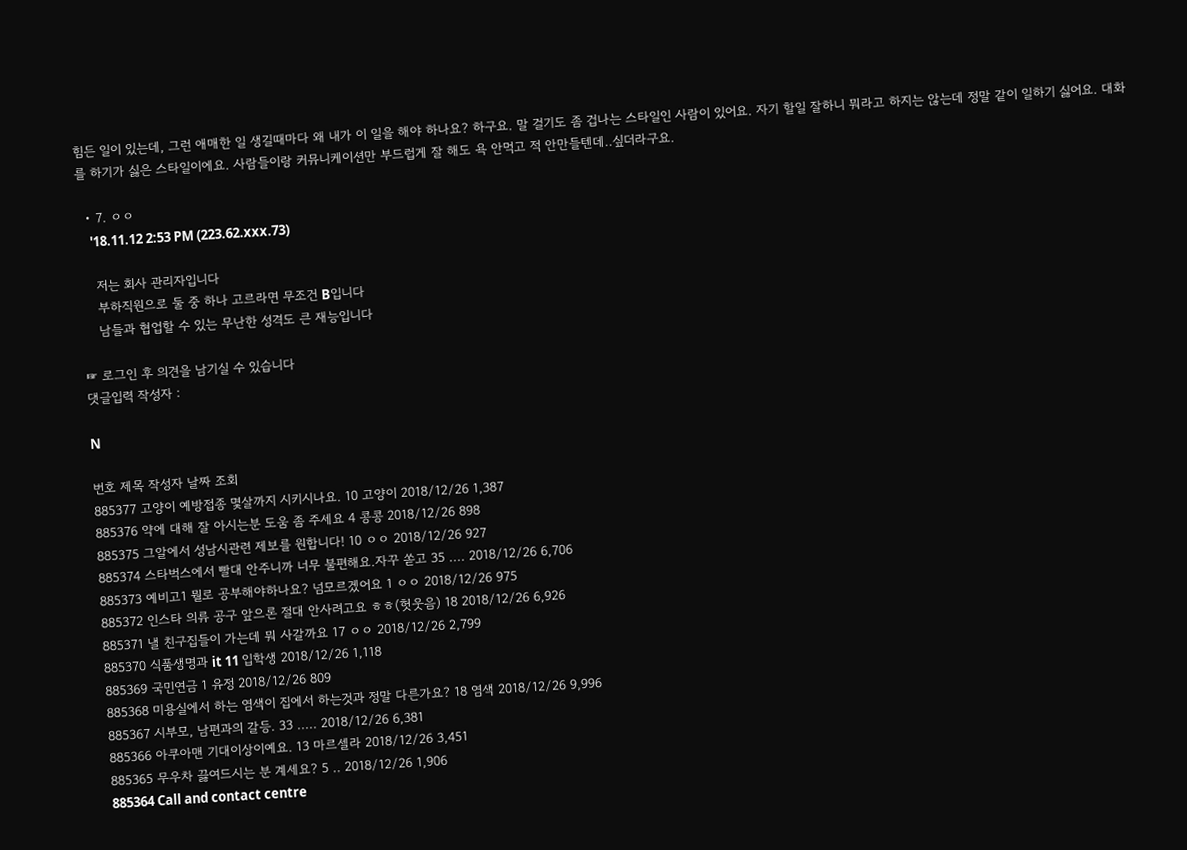힘든 일이 있는데, 그런 애매한 일 생길때마다 왜 내가 이 일을 해야 하나요? 하구요. 말 걸기도 좀 겁나는 스타일인 사람이 있어요. 자기 할일 잘하니 뭐라고 하지는 않는데 정말 같이 일하기 싫어요. 대화를 하기가 싫은 스타일이에요. 사람들이랑 커뮤니케이션만 부드럽게 잘 해도 욕 안먹고 적 안만들텐데..싶더라구요.

  • 7. ㅇㅇ
    '18.11.12 2:53 PM (223.62.xxx.73)

    저는 회사 관리자입니다
    부하직원으로 둘 중 하나 고르라면 무조건 B입니다
    남들과 협업할 수 있는 무난한 성격도 큰 재능입니다

☞ 로그인 후 의견을 남기실 수 있습니다
댓글입력 작성자 :

N

번호 제목 작성자 날짜 조회
885377 고양이 예방접종 몇살까지 시키시나요. 10 고양이 2018/12/26 1,387
885376 약에 대해 잘 아시는분 도움 좀 주세요 4 콩콩 2018/12/26 898
885375 그알에서 성남시관련 제보를 원합니다! 10 ㅇㅇ 2018/12/26 927
885374 스타벅스에서 빨대 안주니까 너무 불편해요.자꾸 쏟고 35 .... 2018/12/26 6,706
885373 예비고1 뭘로 공부해야하나요? 넘모르겠어요 1 ㅇㅇ 2018/12/26 975
885372 인스타 의류 공구 앞으론 절대 안사려고요 ㅎㅎ(헛웃음) 18 2018/12/26 6,926
885371 낼 친구집들이 가는데 뭐 사갈까요 17 ㅇㅇ 2018/12/26 2,799
885370 식품생명과 it 11 입학생 2018/12/26 1,118
885369 국민연금 1 유정 2018/12/26 809
885368 미용실에서 하는 염색이 집에서 하는것과 정말 다른가요? 18 염색 2018/12/26 9,996
885367 시부모, 남편과의 갈등. 33 ..... 2018/12/26 6,381
885366 아쿠아맨 기대이상이예요. 13 마르셀라 2018/12/26 3,451
885365 무우차 끓여드시는 분 계세요? 5 .. 2018/12/26 1,906
885364 Call and contact centre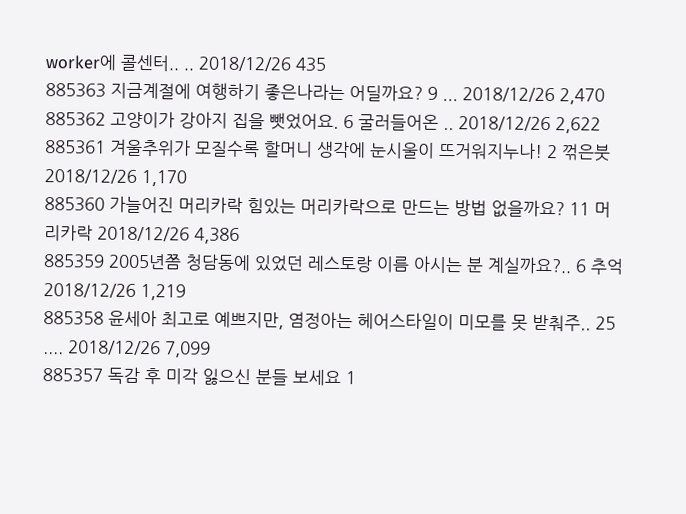worker에 콜센터.. .. 2018/12/26 435
885363 지금계절에 여행하기 좋은나라는 어딜까요? 9 ... 2018/12/26 2,470
885362 고양이가 강아지 집을 뺏었어요. 6 굴러들어온 .. 2018/12/26 2,622
885361 겨울추위가 모질수록 할머니 생각에 눈시울이 뜨거워지누나! 2 꺾은붓 2018/12/26 1,170
885360 가늘어진 머리카락 힘있는 머리카락으로 만드는 방법 없을까요? 11 머리카락 2018/12/26 4,386
885359 2005년쯤 청담동에 있었던 레스토랑 이름 아시는 분 계실까요?.. 6 추억 2018/12/26 1,219
885358 윤세아 최고로 예쁘지만, 염정아는 헤어스타일이 미모를 못 받춰주.. 25 .... 2018/12/26 7,099
885357 독감 후 미각 잃으신 분들 보세요 1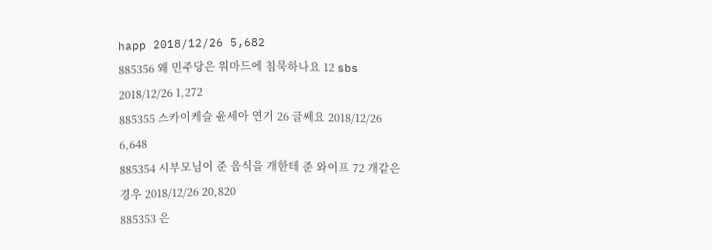happ 2018/12/26 5,682
885356 왜 민주당은 워마드에 침묵하나요 12 sbs 2018/12/26 1,272
885355 스카이케슬 윤세아 연기 26 글쎄요 2018/12/26 6,648
885354 시부모님이 준 음식을 개한테 준 와이프 72 개같은경우 2018/12/26 20,820
885353 은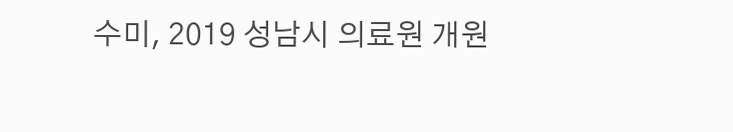수미, 2019 성남시 의료원 개원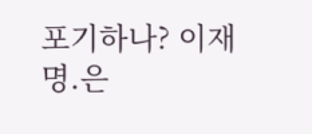포기하나? 이재명.은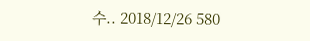수.. 2018/12/26 580